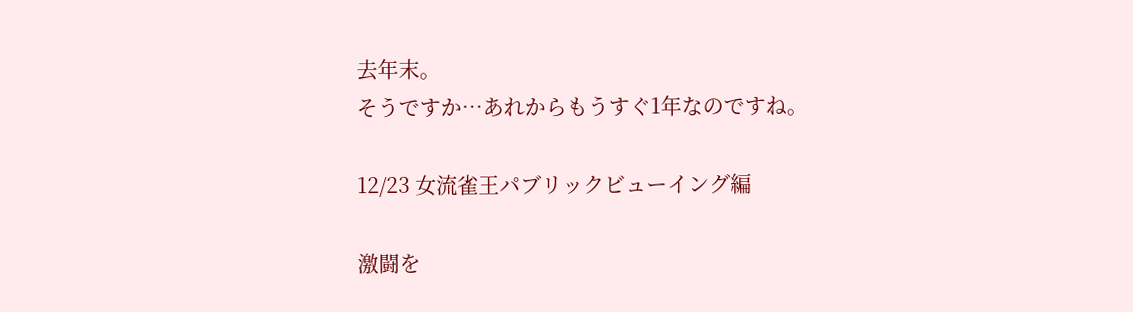去年末。
そうですか…あれからもうすぐ1年なのですね。

12/23 女流雀王パブリックビューイング編

激闘を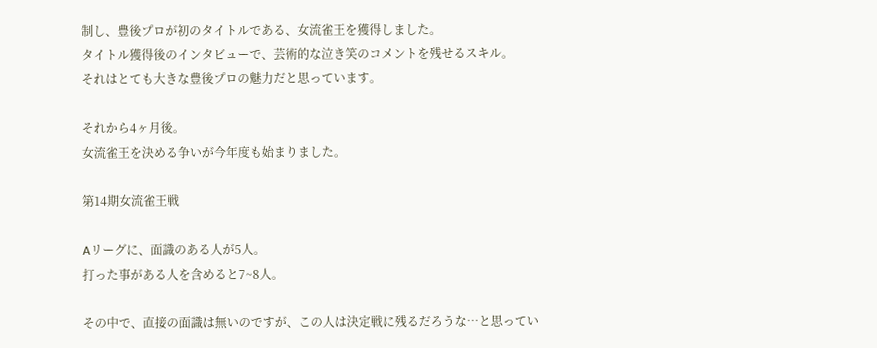制し、豊後プロが初のタイトルである、女流雀王を獲得しました。
タイトル獲得後のインタビューで、芸術的な泣き笑のコメントを残せるスキル。
それはとても大きな豊後プロの魅力だと思っています。

それから4ヶ月後。
女流雀王を決める争いが今年度も始まりました。

第14期女流雀王戦

Aリーグに、面識のある人が5人。
打った事がある人を含めると7~8人。

その中で、直接の面識は無いのですが、この人は決定戦に残るだろうな…と思ってい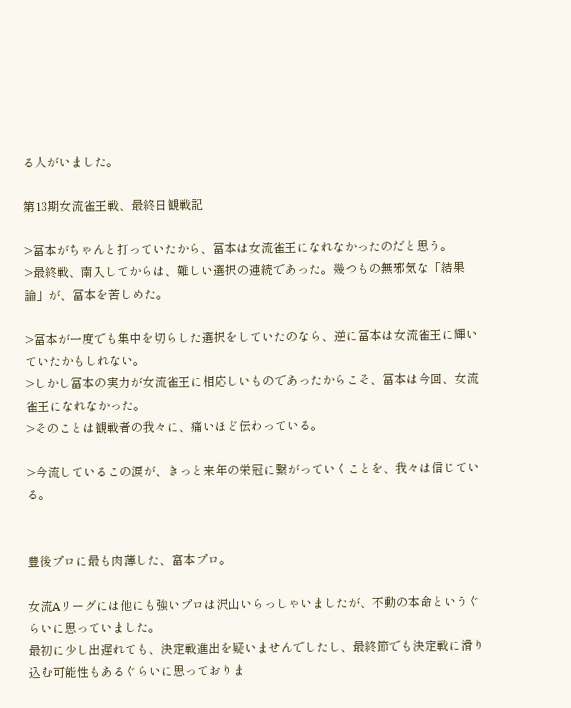る人がいました。

第13期女流雀王戦、最終日観戦記

>冨本がちゃんと打っていたから、冨本は女流雀王になれなかったのだと思う。
>最終戦、南入してからは、難しい選択の連続であった。幾つもの無邪気な「結果論」が、冨本を苦しめた。

>冨本が一度でも集中を切らした選択をしていたのなら、逆に冨本は女流雀王に輝いていたかもしれない。
>しかし冨本の実力が女流雀王に相応しいものであったからこそ、冨本は今回、女流雀王になれなかった。
>そのことは観戦者の我々に、痛いほど伝わっている。

>今流しているこの涙が、きっと来年の栄冠に繋がっていくことを、我々は信じている。


豊後プロに最も肉薄した、富本プロ。

女流Aリーグには他にも強いプロは沢山いらっしゃいましたが、不動の本命というぐらいに思っていました。
最初に少し出遅れても、決定戦進出を疑いませんでしたし、最終節でも決定戦に滑り込む可能性もあるぐらいに思っておりま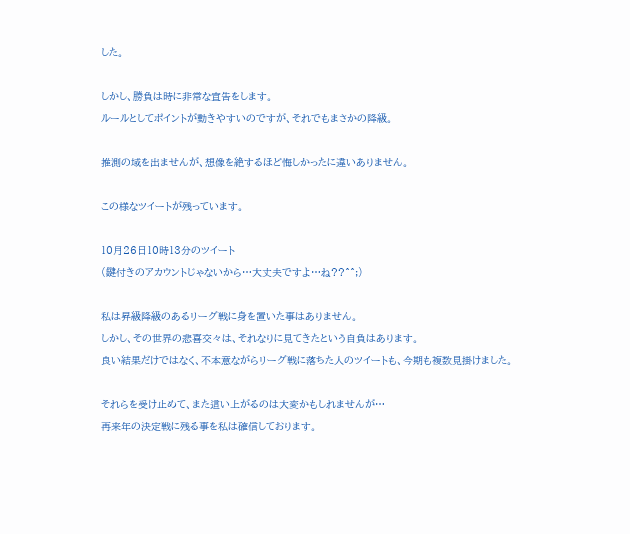した。

しかし、勝負は時に非常な宣告をします。
ルールとしてポイントが動きやすいのですが、それでもまさかの降級。

推測の域を出ませんが、想像を絶するほど悔しかったに違いありません。

この様なツイートが残っています。

10月26日10時13分のツイート
(鍵付きのアカウントじゃないから…大丈夫ですよ…ね??^^;)

私は昇級降級のあるリーグ戦に身を置いた事はありません。
しかし、その世界の悲喜交々は、それなりに見てきたという自負はあります。
良い結果だけではなく、不本意ながらリーグ戦に落ちた人のツイートも、今期も複数見掛けました。

それらを受け止めて、また這い上がるのは大変かもしれませんが…
再来年の決定戦に残る事を私は確信しております。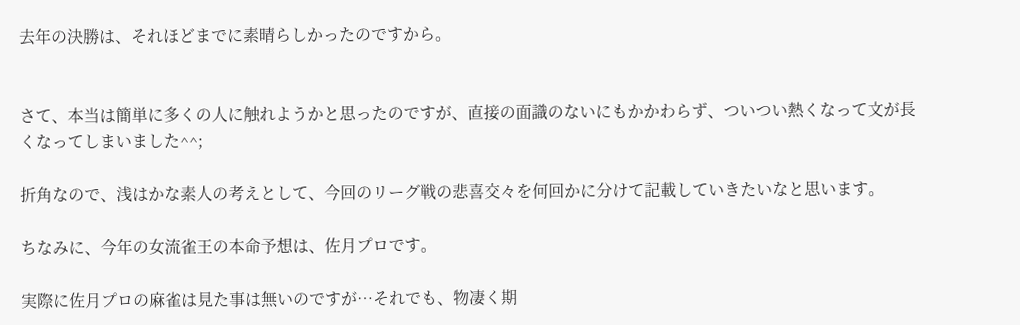去年の決勝は、それほどまでに素晴らしかったのですから。


さて、本当は簡単に多くの人に触れようかと思ったのですが、直接の面識のないにもかかわらず、ついつい熱くなって文が長くなってしまいました^^;

折角なので、浅はかな素人の考えとして、今回のリーグ戦の悲喜交々を何回かに分けて記載していきたいなと思います。

ちなみに、今年の女流雀王の本命予想は、佐月プロです。

実際に佐月プロの麻雀は見た事は無いのですが…それでも、物凄く期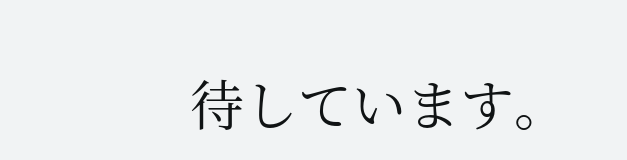待しています。